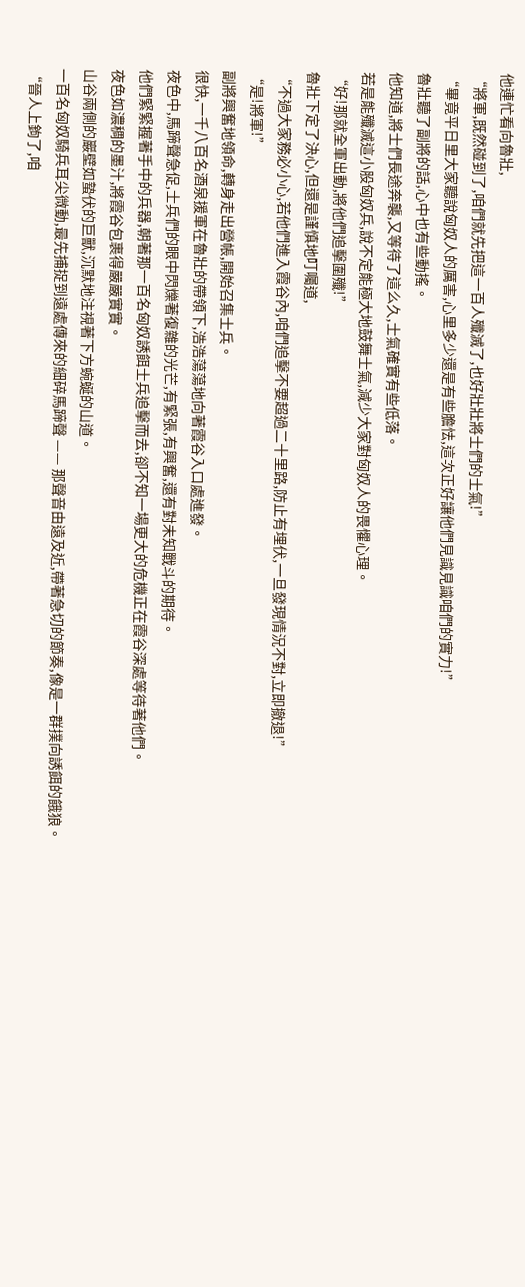他連忙看向魯壯,
“將軍,既然碰到了,咱們就先把這一百人殲滅了,也好壯壯將士們的士氣!”
“畢竟平日里大家聽說匈奴人的厲害,心里多少還是有些膽怯,這次正好讓他們見識見識咱們的實力!”
魯壯聽了副將的話,心中也有些動搖。
他知道,將士們長途奔襲,又等待了這么久,士氣確實有些低落。
若是能殲滅這小股匈奴兵,說不定能極大地鼓舞士氣,減少大家對匈奴人的畏懼心理。
“好!那就全軍出動,將他們追擊圍殲!”
魯壯下定了決心,但還是謹慎地叮囑道,
“不過大家務必小心,若他們進入霞谷內,咱們追擊不要超過二十里路,防止有埋伏,一旦發現情況不對,立即撤退!”
“是!將軍!”
副將興奮地領命,轉身走出營帳,開始召集士兵。
很快,一千八百名酒泉援軍在魯壯的帶領下,浩浩蕩蕩地向著霞谷入口處進發。
夜色中,馬蹄聲急促,士兵們的眼中閃爍著復雜的光芒,有緊張,有興奮,還有對未知戰斗的期待。
他們緊緊握著手中的兵器,朝著那一百名匈奴誘餌士兵追擊而去,卻不知一場更大的危機正在霞谷深處等待著他們。
夜色如濃稠的墨汁,將霞谷包裹得嚴嚴實實。
山谷兩側的巖壁如蟄伏的巨獸,沉默地注視著下方蜿蜒的山道。
一百名匈奴騎兵耳尖微動,最先捕捉到遠處傳來的細碎馬蹄聲 —— 那聲音由遠及近,帶著急切的節奏,像是一群撲向誘餌的餓狼。
“晉人上鉤了,咱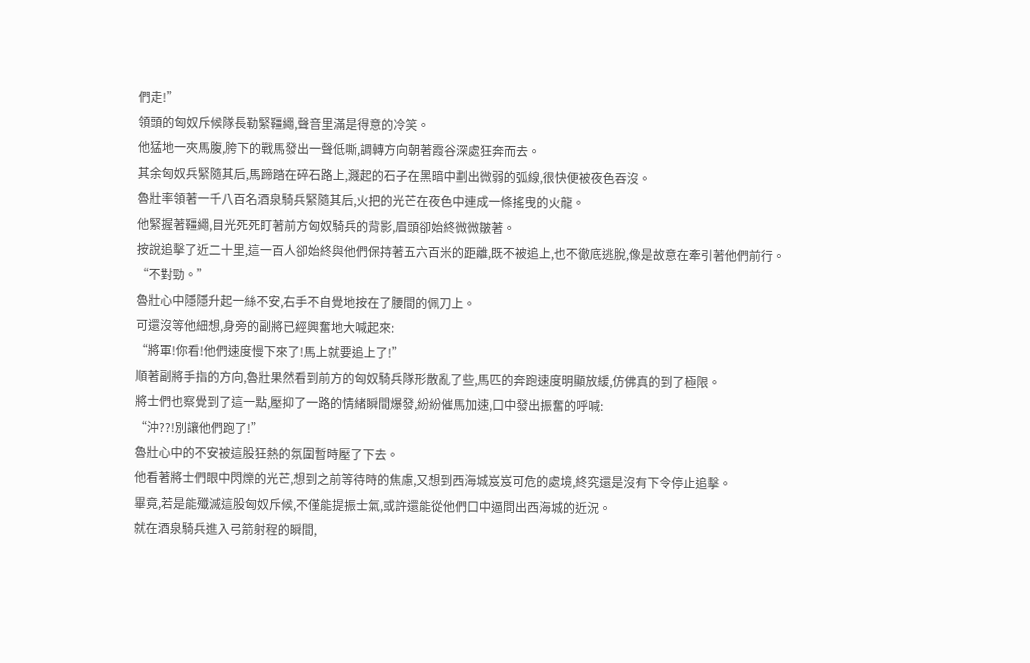們走!”
領頭的匈奴斥候隊長勒緊韁繩,聲音里滿是得意的冷笑。
他猛地一夾馬腹,胯下的戰馬發出一聲低嘶,調轉方向朝著霞谷深處狂奔而去。
其余匈奴兵緊隨其后,馬蹄踏在碎石路上,濺起的石子在黑暗中劃出微弱的弧線,很快便被夜色吞沒。
魯壯率領著一千八百名酒泉騎兵緊隨其后,火把的光芒在夜色中連成一條搖曳的火龍。
他緊握著韁繩,目光死死盯著前方匈奴騎兵的背影,眉頭卻始終微微皺著。
按說追擊了近二十里,這一百人卻始終與他們保持著五六百米的距離,既不被追上,也不徹底逃脫,像是故意在牽引著他們前行。
“不對勁。”
魯壯心中隱隱升起一絲不安,右手不自覺地按在了腰間的佩刀上。
可還沒等他細想,身旁的副將已經興奮地大喊起來:
“將軍!你看!他們速度慢下來了!馬上就要追上了!”
順著副將手指的方向,魯壯果然看到前方的匈奴騎兵隊形散亂了些,馬匹的奔跑速度明顯放緩,仿佛真的到了極限。
將士們也察覺到了這一點,壓抑了一路的情緒瞬間爆發,紛紛催馬加速,口中發出振奮的呼喊:
“沖??!別讓他們跑了!”
魯壯心中的不安被這股狂熱的氛圍暫時壓了下去。
他看著將士們眼中閃爍的光芒,想到之前等待時的焦慮,又想到西海城岌岌可危的處境,終究還是沒有下令停止追擊。
畢竟,若是能殲滅這股匈奴斥候,不僅能提振士氣,或許還能從他們口中逼問出西海城的近況。
就在酒泉騎兵進入弓箭射程的瞬間,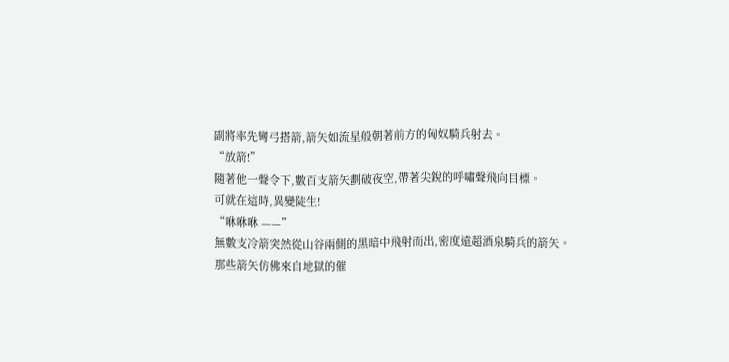副將率先彎弓搭箭,箭矢如流星般朝著前方的匈奴騎兵射去。
“放箭!”
隨著他一聲令下,數百支箭矢劃破夜空,帶著尖銳的呼嘯聲飛向目標。
可就在這時,異變陡生!
“咻咻咻 ——”
無數支冷箭突然從山谷兩側的黑暗中飛射而出,密度遠超酒泉騎兵的箭矢。
那些箭矢仿佛來自地獄的催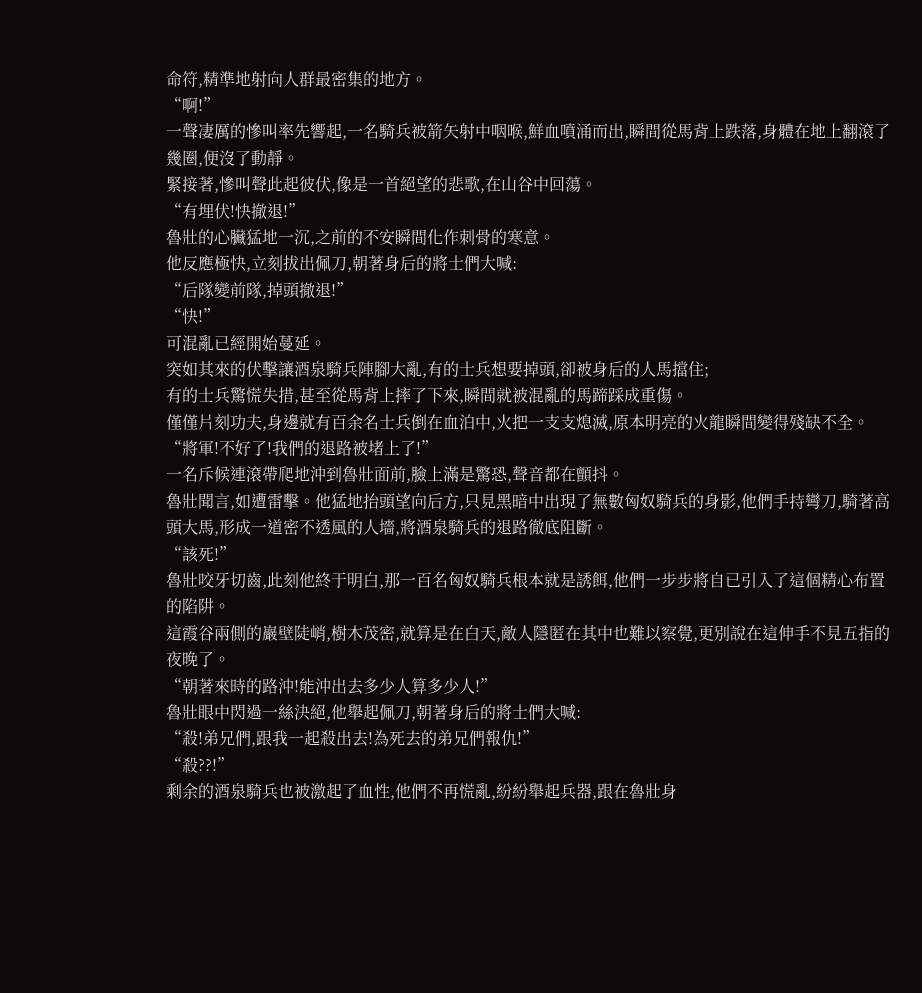命符,精準地射向人群最密集的地方。
“啊!”
一聲凄厲的慘叫率先響起,一名騎兵被箭矢射中咽喉,鮮血噴涌而出,瞬間從馬背上跌落,身體在地上翻滾了幾圈,便沒了動靜。
緊接著,慘叫聲此起彼伏,像是一首絕望的悲歌,在山谷中回蕩。
“有埋伏!快撤退!”
魯壯的心臟猛地一沉,之前的不安瞬間化作刺骨的寒意。
他反應極快,立刻拔出佩刀,朝著身后的將士們大喊:
“后隊變前隊,掉頭撤退!”
“快!”
可混亂已經開始蔓延。
突如其來的伏擊讓酒泉騎兵陣腳大亂,有的士兵想要掉頭,卻被身后的人馬擋住;
有的士兵驚慌失措,甚至從馬背上摔了下來,瞬間就被混亂的馬蹄踩成重傷。
僅僅片刻功夫,身邊就有百余名士兵倒在血泊中,火把一支支熄滅,原本明亮的火龍瞬間變得殘缺不全。
“將軍!不好了!我們的退路被堵上了!”
一名斥候連滾帶爬地沖到魯壯面前,臉上滿是驚恐,聲音都在顫抖。
魯壯聞言,如遭雷擊。他猛地抬頭望向后方,只見黑暗中出現了無數匈奴騎兵的身影,他們手持彎刀,騎著高頭大馬,形成一道密不透風的人墻,將酒泉騎兵的退路徹底阻斷。
“該死!”
魯壯咬牙切齒,此刻他終于明白,那一百名匈奴騎兵根本就是誘餌,他們一步步將自已引入了這個精心布置的陷阱。
這霞谷兩側的巖壁陡峭,樹木茂密,就算是在白天,敵人隱匿在其中也難以察覺,更別說在這伸手不見五指的夜晚了。
“朝著來時的路沖!能沖出去多少人算多少人!”
魯壯眼中閃過一絲決絕,他舉起佩刀,朝著身后的將士們大喊:
“殺!弟兄們,跟我一起殺出去!為死去的弟兄們報仇!”
“殺??!”
剩余的酒泉騎兵也被激起了血性,他們不再慌亂,紛紛舉起兵器,跟在魯壯身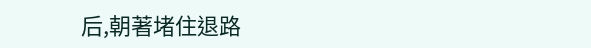后,朝著堵住退路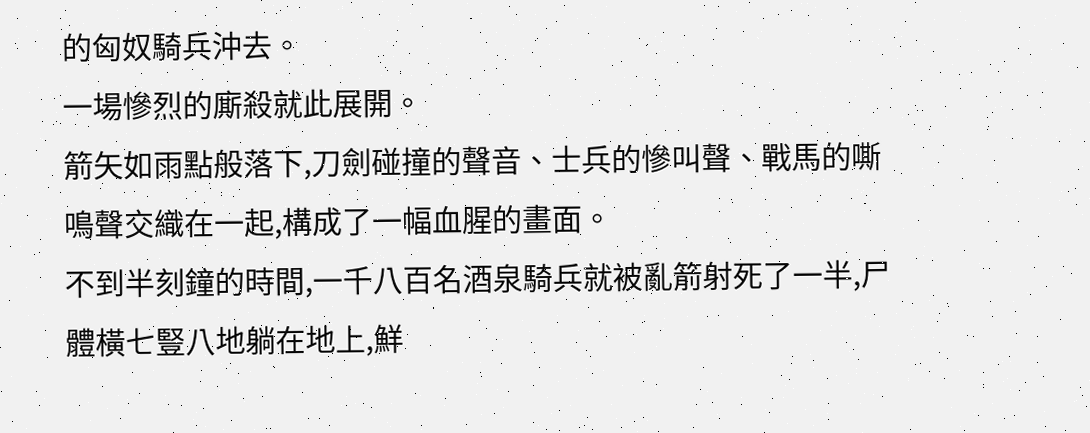的匈奴騎兵沖去。
一場慘烈的廝殺就此展開。
箭矢如雨點般落下,刀劍碰撞的聲音、士兵的慘叫聲、戰馬的嘶鳴聲交織在一起,構成了一幅血腥的畫面。
不到半刻鐘的時間,一千八百名酒泉騎兵就被亂箭射死了一半,尸體橫七豎八地躺在地上,鮮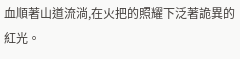血順著山道流淌,在火把的照耀下泛著詭異的紅光。